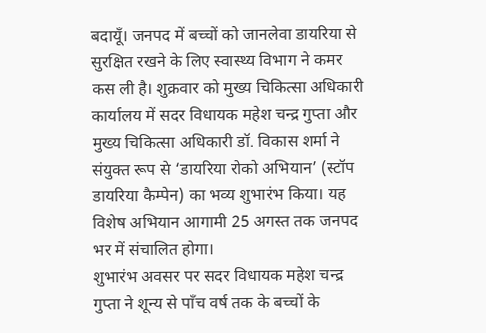बदायूँ। जनपद में बच्चों को जानलेवा डायरिया से सुरक्षित रखने के लिए स्वास्थ्य विभाग ने कमर कस ली है। शुक्रवार को मुख्य चिकित्सा अधिकारी कार्यालय में सदर विधायक महेश चन्द्र गुप्ता और मुख्य चिकित्सा अधिकारी डॉ. विकास शर्मा ने संयुक्त रूप से ‘डायरिया रोको अभियान’ (स्टॉप डायरिया कैम्पेन) का भव्य शुभारंभ किया। यह विशेष अभियान आगामी 25 अगस्त तक जनपद भर में संचालित होगा।
शुभारंभ अवसर पर सदर विधायक महेश चन्द्र गुप्ता ने शून्य से पाँच वर्ष तक के बच्चों के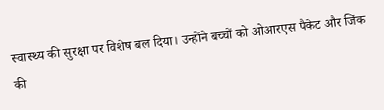स्वास्थ्य की सुरक्षा पर विशेष बल दिया। उन्होंने बच्चों को ओआरएस पैकेट और जिंक की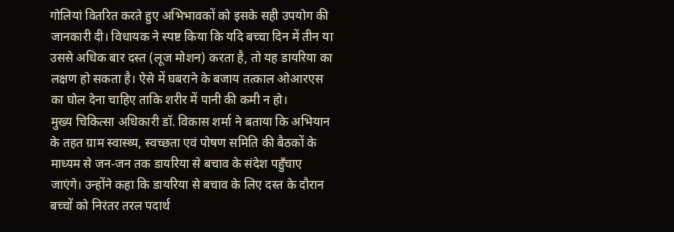गोलियां वितरित करते हुए अभिभावकों को इसके सही उपयोग की जानकारी दी। विधायक ने स्पष्ट किया कि यदि बच्चा दिन में तीन या उससे अधिक बार दस्त (लूज मोशन) करता है, तो यह डायरिया का लक्षण हो सकता है। ऐसे में घबराने के बजाय तत्काल ओआरएस का घोल देना चाहिए ताकि शरीर में पानी की कमी न हो।
मुख्य चिकित्सा अधिकारी डॉ. विकास शर्मा ने बताया कि अभियान के तहत ग्राम स्वास्थ्य, स्वच्छता एवं पोषण समिति की बैठकों के माध्यम से जन-जन तक डायरिया से बचाव के संदेश पहुँचाए जाएंगे। उन्होंने कहा कि डायरिया से बचाव के लिए दस्त के दौरान बच्चों को निरंतर तरल पदार्थ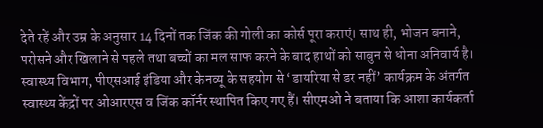देते रहें और उम्र के अनुसार 14 दिनों तक जिंक की गोली का कोर्स पूरा कराएं। साथ ही, भोजन बनाने, परोसने और खिलाने से पहले तथा बच्चों का मल साफ करने के बाद हाथों को साबुन से धोना अनिवार्य है।
स्वास्थ्य विभाग, पीएसआई इंडिया और केनव्यू के सहयोग से ‘डायरिया से डर नहीं’ कार्यक्रम के अंतर्गत स्वास्थ्य केंद्रों पर ओआरएस व जिंक कॉर्नर स्थापित किए गए हैं। सीएमओ ने बताया कि आशा कार्यकर्ता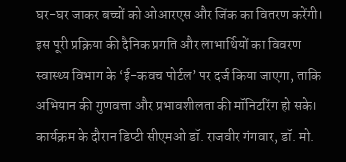घर-घर जाकर बच्चों को ओआरएस और जिंक का वितरण करेंगी। इस पूरी प्रक्रिया की दैनिक प्रगति और लाभार्थियों का विवरण स्वास्थ्य विभाग के ‘ई-कवच पोर्टल’ पर दर्ज किया जाएगा, ताकि अभियान की गुणवत्ता और प्रभावशीलता की मॉनिटरिंग हो सके।
कार्यक्रम के दौरान डिप्टी सीएमओ डॉ. राजवीर गंगवार, डॉ. मो.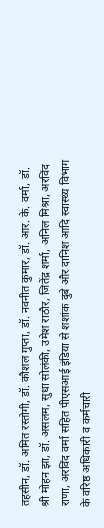तहसीन, डॉ. अमित रस्तोगी, डॉ. कौशल गुप्ता, डॉ. नवनीत कुमार, डॉ. आर. के. वर्मा, डॉ. श्री मोहन झा, डॉ. असलम, सुधा सोलंकी, उमेश राठौर, जितेंद्र शर्मा, अनिल मिश्रा, अरविंद राणा, अरविंद वर्मा सहित पीएसआई इंडिया से शशांक दुबे और दानिश आदि स्वास्थ्य विभाग के वरिष्ठ अधिकारी व कर्मचारी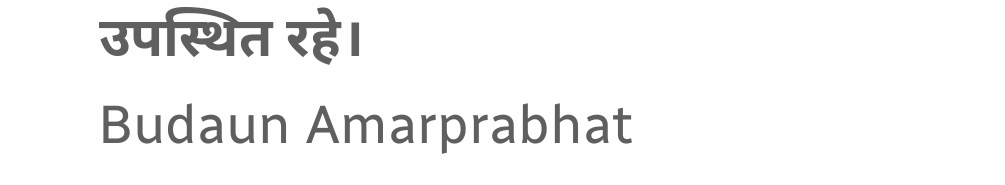उपस्थित रहे।
Budaun Amarprabhat